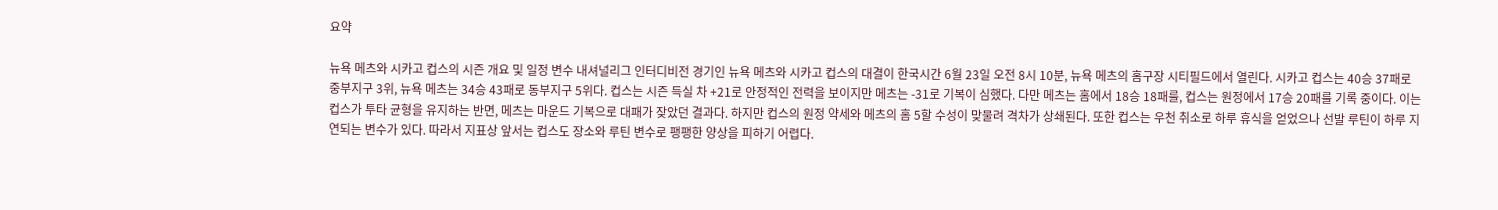요약

뉴욕 메츠와 시카고 컵스의 시즌 개요 및 일정 변수 내셔널리그 인터디비전 경기인 뉴욕 메츠와 시카고 컵스의 대결이 한국시간 6월 23일 오전 8시 10분, 뉴욕 메츠의 홈구장 시티필드에서 열린다. 시카고 컵스는 40승 37패로 중부지구 3위, 뉴욕 메츠는 34승 43패로 동부지구 5위다. 컵스는 시즌 득실 차 +21로 안정적인 전력을 보이지만 메츠는 -31로 기복이 심했다. 다만 메츠는 홈에서 18승 18패를, 컵스는 원정에서 17승 20패를 기록 중이다. 이는 컵스가 투타 균형을 유지하는 반면, 메츠는 마운드 기복으로 대패가 잦았던 결과다. 하지만 컵스의 원정 약세와 메츠의 홈 5할 수성이 맞물려 격차가 상쇄된다. 또한 컵스는 우천 취소로 하루 휴식을 얻었으나 선발 루틴이 하루 지연되는 변수가 있다. 따라서 지표상 앞서는 컵스도 장소와 루틴 변수로 팽팽한 양상을 피하기 어렵다.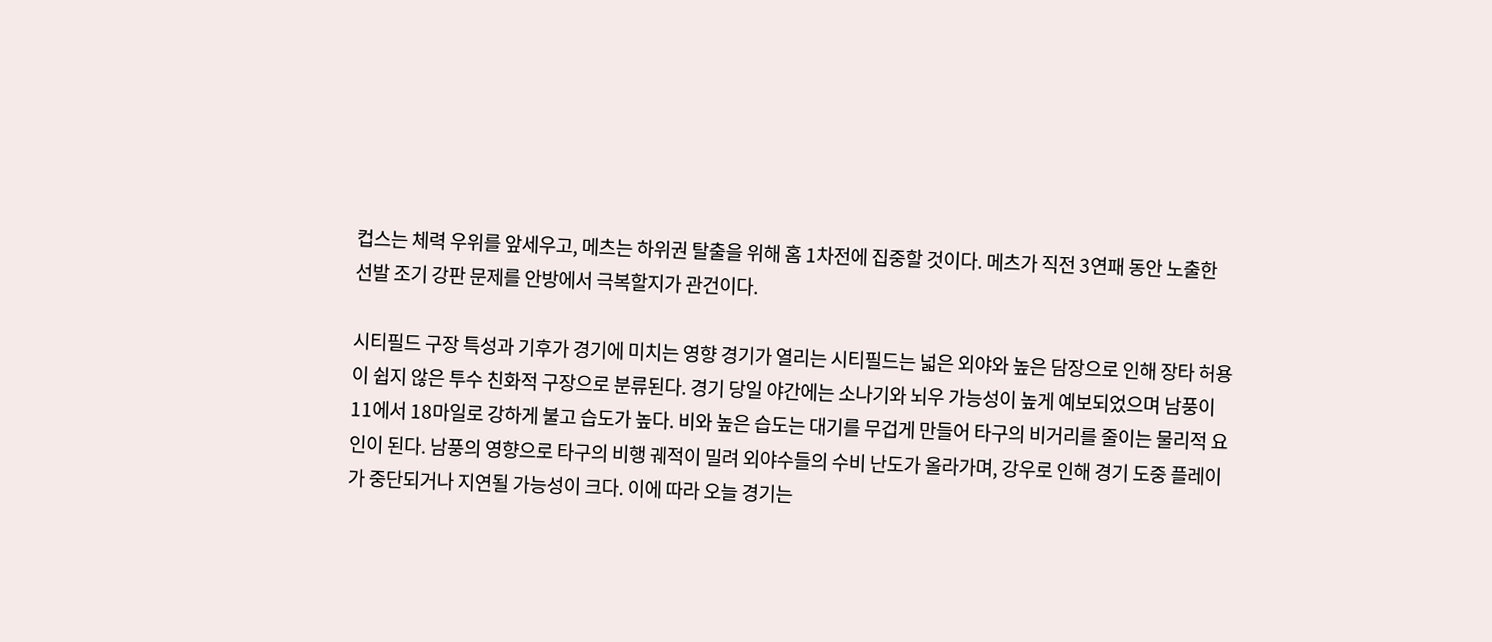컵스는 체력 우위를 앞세우고, 메츠는 하위권 탈출을 위해 홈 1차전에 집중할 것이다. 메츠가 직전 3연패 동안 노출한 선발 조기 강판 문제를 안방에서 극복할지가 관건이다.

시티필드 구장 특성과 기후가 경기에 미치는 영향 경기가 열리는 시티필드는 넓은 외야와 높은 담장으로 인해 장타 허용이 쉽지 않은 투수 친화적 구장으로 분류된다. 경기 당일 야간에는 소나기와 뇌우 가능성이 높게 예보되었으며 남풍이 11에서 18마일로 강하게 불고 습도가 높다. 비와 높은 습도는 대기를 무겁게 만들어 타구의 비거리를 줄이는 물리적 요인이 된다. 남풍의 영향으로 타구의 비행 궤적이 밀려 외야수들의 수비 난도가 올라가며, 강우로 인해 경기 도중 플레이가 중단되거나 지연될 가능성이 크다. 이에 따라 오늘 경기는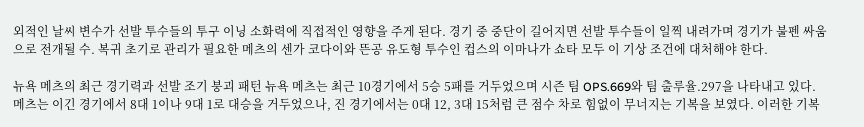외적인 날씨 변수가 선발 투수들의 투구 이닝 소화력에 직접적인 영향을 주게 된다. 경기 중 중단이 길어지면 선발 투수들이 일찍 내려가며 경기가 불펜 싸움으로 전개될 수. 복귀 초기로 관리가 필요한 메츠의 센가 코다이와 뜬공 유도형 투수인 컵스의 이마나가 쇼타 모두 이 기상 조건에 대처해야 한다.

뉴욕 메츠의 최근 경기력과 선발 조기 붕괴 패턴 뉴욕 메츠는 최근 10경기에서 5승 5패를 거두었으며 시즌 팀 OPS.669와 팀 출루율.297을 나타내고 있다. 메츠는 이긴 경기에서 8대 1이나 9대 1로 대승을 거두었으나, 진 경기에서는 0대 12, 3대 15처럼 큰 점수 차로 힘없이 무너지는 기복을 보였다. 이러한 기복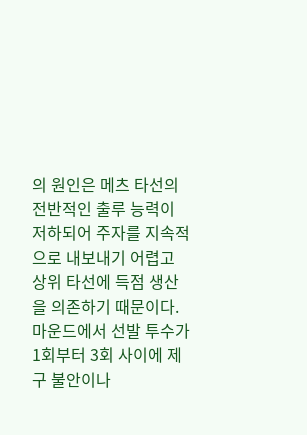의 원인은 메츠 타선의 전반적인 출루 능력이 저하되어 주자를 지속적으로 내보내기 어렵고 상위 타선에 득점 생산을 의존하기 때문이다. 마운드에서 선발 투수가 1회부터 3회 사이에 제구 불안이나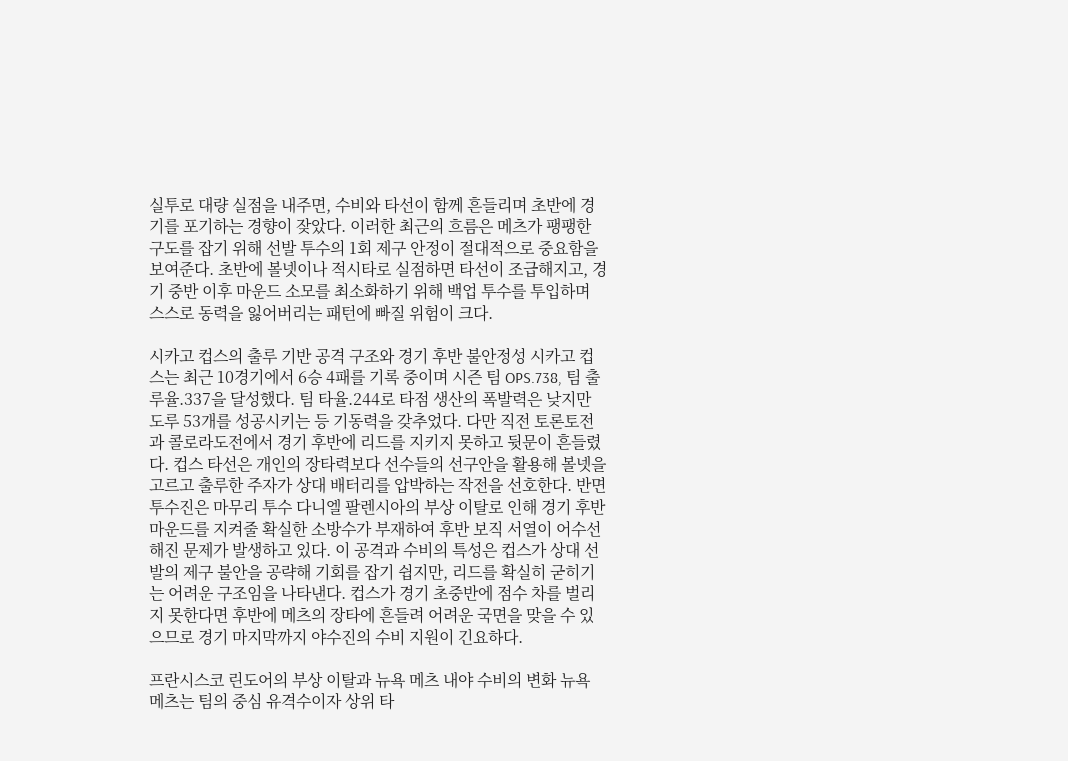실투로 대량 실점을 내주면, 수비와 타선이 함께 흔들리며 초반에 경기를 포기하는 경향이 잦았다. 이러한 최근의 흐름은 메츠가 팽팽한 구도를 잡기 위해 선발 투수의 1회 제구 안정이 절대적으로 중요함을 보여준다. 초반에 볼넷이나 적시타로 실점하면 타선이 조급해지고, 경기 중반 이후 마운드 소모를 최소화하기 위해 백업 투수를 투입하며 스스로 동력을 잃어버리는 패턴에 빠질 위험이 크다.

시카고 컵스의 출루 기반 공격 구조와 경기 후반 불안정성 시카고 컵스는 최근 10경기에서 6승 4패를 기록 중이며 시즌 팀 OPS.738, 팀 출루율.337을 달성했다. 팀 타율.244로 타점 생산의 폭발력은 낮지만 도루 53개를 성공시키는 등 기동력을 갖추었다. 다만 직전 토론토전과 콜로라도전에서 경기 후반에 리드를 지키지 못하고 뒷문이 흔들렸다. 컵스 타선은 개인의 장타력보다 선수들의 선구안을 활용해 볼넷을 고르고 출루한 주자가 상대 배터리를 압박하는 작전을 선호한다. 반면 투수진은 마무리 투수 다니엘 팔렌시아의 부상 이탈로 인해 경기 후반 마운드를 지켜줄 확실한 소방수가 부재하여 후반 보직 서열이 어수선해진 문제가 발생하고 있다. 이 공격과 수비의 특성은 컵스가 상대 선발의 제구 불안을 공략해 기회를 잡기 쉽지만, 리드를 확실히 굳히기는 어려운 구조임을 나타낸다. 컵스가 경기 초중반에 점수 차를 벌리지 못한다면 후반에 메츠의 장타에 흔들려 어려운 국면을 맞을 수 있으므로 경기 마지막까지 야수진의 수비 지원이 긴요하다.

프란시스코 린도어의 부상 이탈과 뉴욕 메츠 내야 수비의 변화 뉴욕 메츠는 팀의 중심 유격수이자 상위 타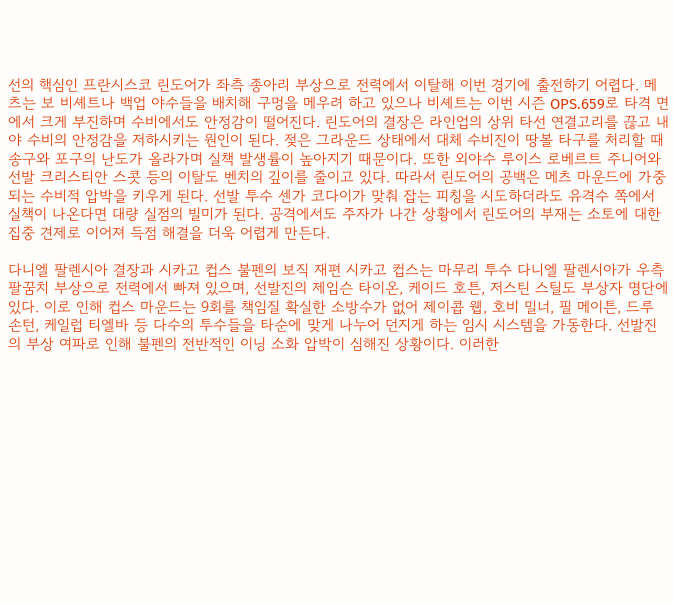선의 핵심인 프란시스코 린도어가 좌측 종아리 부상으로 전력에서 이탈해 이번 경기에 출전하기 어렵다. 메츠는 보 비셰트나 백업 야수들을 배치해 구멍을 메우려 하고 있으나 비셰트는 이번 시즌 OPS.659로 타격 면에서 크게 부진하며 수비에서도 안정감이 떨어진다. 린도어의 결장은 라인업의 상위 타선 연결고리를 끊고 내야 수비의 안정감을 저하시키는 원인이 된다. 젖은 그라운드 상태에서 대체 수비진이 땅볼 타구를 처리할 때 송구와 포구의 난도가 올라가며 실책 발생률이 높아지기 때문이다. 또한 외야수 루이스 로베르트 주니어와 선발 크리스티안 스콧 등의 이탈도 벤치의 깊이를 줄이고 있다. 따라서 린도어의 공백은 메츠 마운드에 가중되는 수비적 압박을 키우게 된다. 선발 투수 센가 코다이가 맞춰 잡는 피칭을 시도하더라도 유격수 쪽에서 실책이 나온다면 대량 실점의 빌미가 된다. 공격에서도 주자가 나간 상황에서 린도어의 부재는 소토에 대한 집중 견제로 이어져 득점 해결을 더욱 어렵게 만든다.

다니엘 팔렌시아 결장과 시카고 컵스 불펜의 보직 재편 시카고 컵스는 마무리 투수 다니엘 팔렌시아가 우측 팔꿈치 부상으로 전력에서 빠져 있으며, 선발진의 제임슨 타이온, 케이드 호튼, 저스틴 스틸도 부상자 명단에 있다. 이로 인해 컵스 마운드는 9회를 책임질 확실한 소방수가 없어 제이콥 웹, 호비 밀너, 필 메이튼, 드루 손턴, 케일럽 티엘바 등 다수의 투수들을 타순에 맞게 나누어 던지게 하는 임시 시스템을 가동한다. 선발진의 부상 여파로 인해 불펜의 전반적인 이닝 소화 압박이 심해진 상황이다. 이러한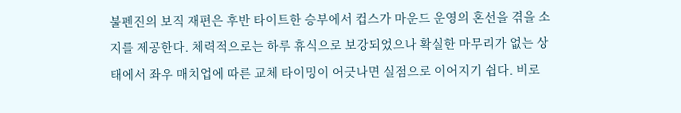불펜진의 보직 재편은 후반 타이트한 승부에서 컵스가 마운드 운영의 혼선을 겪을 소지를 제공한다. 체력적으로는 하루 휴식으로 보강되었으나 확실한 마무리가 없는 상태에서 좌우 매치업에 따른 교체 타이밍이 어긋나면 실점으로 이어지기 쉽다. 비로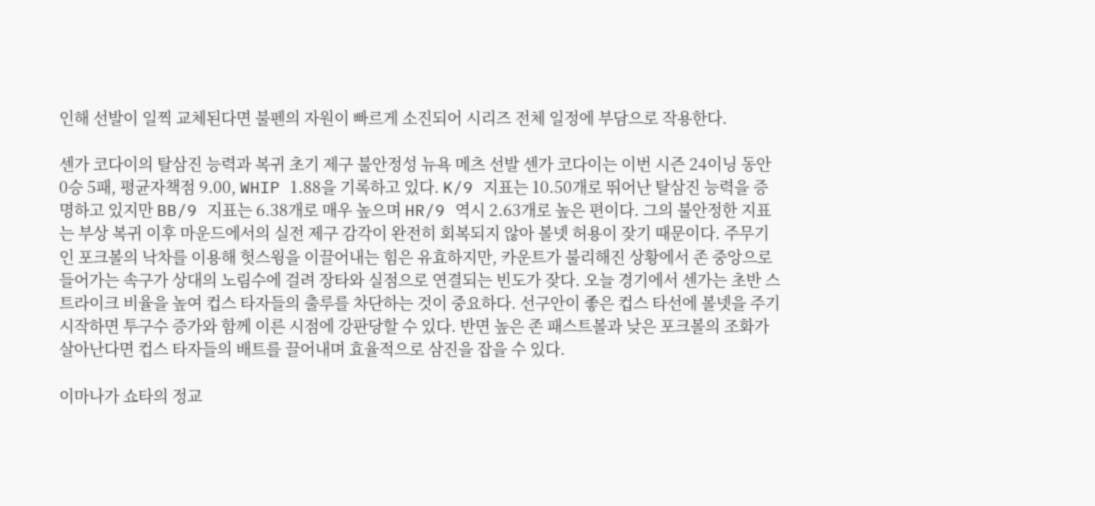인해 선발이 일찍 교체된다면 불펜의 자원이 빠르게 소진되어 시리즈 전체 일정에 부담으로 작용한다.

센가 코다이의 탈삼진 능력과 복귀 초기 제구 불안정성 뉴욕 메츠 선발 센가 코다이는 이번 시즌 24이닝 동안 0승 5패, 평균자책점 9.00, WHIP 1.88을 기록하고 있다. K/9 지표는 10.50개로 뛰어난 탈삼진 능력을 증명하고 있지만 BB/9 지표는 6.38개로 매우 높으며 HR/9 역시 2.63개로 높은 편이다. 그의 불안정한 지표는 부상 복귀 이후 마운드에서의 실전 제구 감각이 완전히 회복되지 않아 볼넷 허용이 잦기 때문이다. 주무기인 포크볼의 낙차를 이용해 헛스윙을 이끌어내는 힘은 유효하지만, 카운트가 불리해진 상황에서 존 중앙으로 들어가는 속구가 상대의 노림수에 걸려 장타와 실점으로 연결되는 빈도가 잦다. 오늘 경기에서 센가는 초반 스트라이크 비율을 높여 컵스 타자들의 출루를 차단하는 것이 중요하다. 선구안이 좋은 컵스 타선에 볼넷을 주기 시작하면 투구수 증가와 함께 이른 시점에 강판당할 수 있다. 반면 높은 존 패스트볼과 낮은 포크볼의 조화가 살아난다면 컵스 타자들의 배트를 끌어내며 효율적으로 삼진을 잡을 수 있다.

이마나가 쇼타의 정교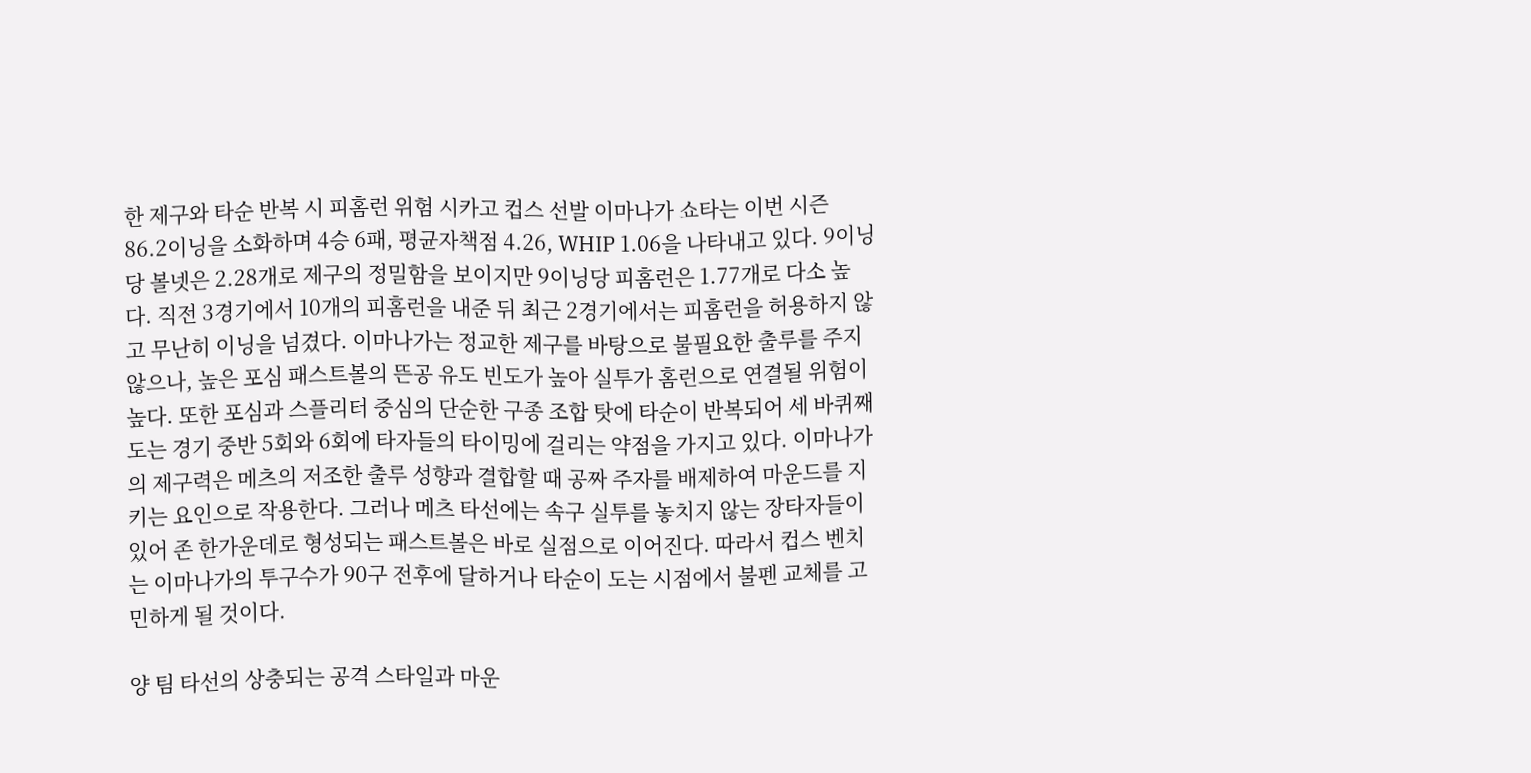한 제구와 타순 반복 시 피홈런 위험 시카고 컵스 선발 이마나가 쇼타는 이번 시즌 86.2이닝을 소화하며 4승 6패, 평균자책점 4.26, WHIP 1.06을 나타내고 있다. 9이닝당 볼넷은 2.28개로 제구의 정밀함을 보이지만 9이닝당 피홈런은 1.77개로 다소 높다. 직전 3경기에서 10개의 피홈런을 내준 뒤 최근 2경기에서는 피홈런을 허용하지 않고 무난히 이닝을 넘겼다. 이마나가는 정교한 제구를 바탕으로 불필요한 출루를 주지 않으나, 높은 포심 패스트볼의 뜬공 유도 빈도가 높아 실투가 홈런으로 연결될 위험이 높다. 또한 포심과 스플리터 중심의 단순한 구종 조합 탓에 타순이 반복되어 세 바퀴째 도는 경기 중반 5회와 6회에 타자들의 타이밍에 걸리는 약점을 가지고 있다. 이마나가의 제구력은 메츠의 저조한 출루 성향과 결합할 때 공짜 주자를 배제하여 마운드를 지키는 요인으로 작용한다. 그러나 메츠 타선에는 속구 실투를 놓치지 않는 장타자들이 있어 존 한가운데로 형성되는 패스트볼은 바로 실점으로 이어진다. 따라서 컵스 벤치는 이마나가의 투구수가 90구 전후에 달하거나 타순이 도는 시점에서 불펜 교체를 고민하게 될 것이다.

양 팀 타선의 상충되는 공격 스타일과 마운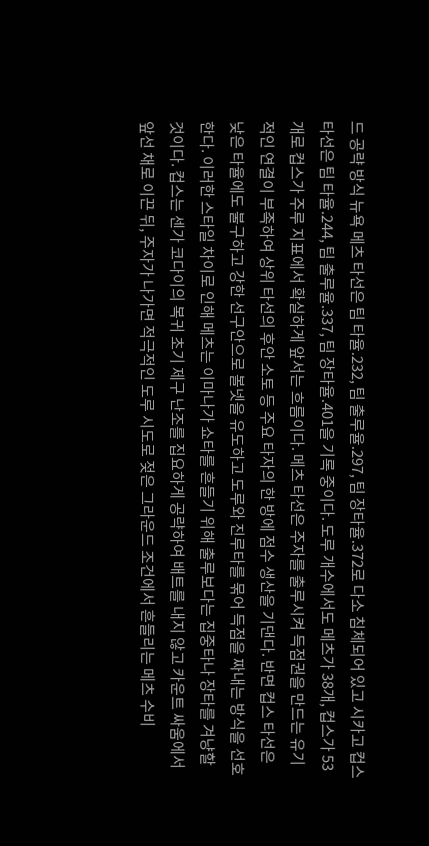드 공략 방식 뉴욕 메츠 타선은 팀 타율.232, 팀 출루율.297, 팀 장타율.372로 다소 침체되어 있고 시카고 컵스 타선은 팀 타율.244, 팀 출루율.337, 팀 장타율.401을 기록 중이다. 도루 개수에서도 메츠가 38개, 컵스가 53개로 컵스가 주루 지표에서 확실하게 앞서는 흐름이다. 메츠 타선은 주자를 출루시켜 득점권을 만드는 유기적인 연결이 부족하여 상위 타선의 후안 소토 등 주요 타자의 한 방에 점수 생산을 기댄다. 반면 컵스 타선은 낮은 타율에도 불구하고 강한 선구안으로 볼넷을 유도하고 도루와 진루타를 묶어 득점을 짜내는 방식을 선호한다. 이러한 스타일 차이로 인해 메츠는 이마나가 쇼타를 흔들기 위해 출루보다는 집중타나 장타를 겨냥할 것이다. 컵스는 센가 코다이의 복귀 초기 제구 난조를 집요하게 공략하여 배트를 내지 않고 카운트 싸움에서 앞선 채로 이끈 뒤, 주자가 나가면 적극적인 도루 시도로 젖은 그라운드 조건에서 흔들리는 메츠 수비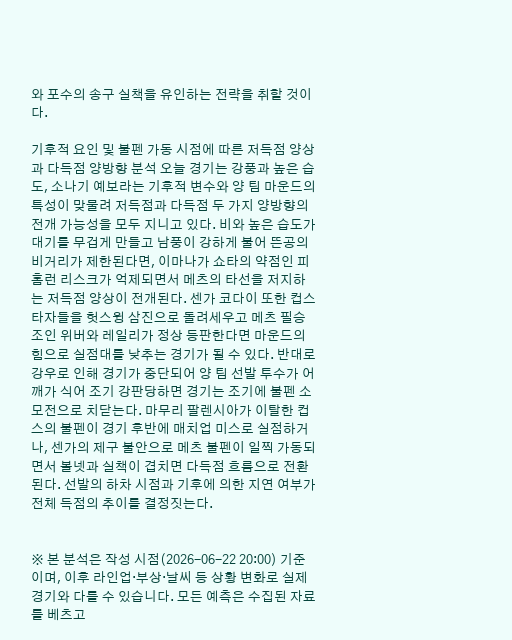와 포수의 송구 실책을 유인하는 전략을 취할 것이다.

기후적 요인 및 불펜 가동 시점에 따른 저득점 양상과 다득점 양방향 분석 오늘 경기는 강풍과 높은 습도, 소나기 예보라는 기후적 변수와 양 팀 마운드의 특성이 맞물려 저득점과 다득점 두 가지 양방향의 전개 가능성을 모두 지니고 있다. 비와 높은 습도가 대기를 무겁게 만들고 남풍이 강하게 불어 뜬공의 비거리가 제한된다면, 이마나가 쇼타의 약점인 피홈런 리스크가 억제되면서 메츠의 타선을 저지하는 저득점 양상이 전개된다. 센가 코다이 또한 컵스 타자들을 헛스윙 삼진으로 돌려세우고 메츠 필승조인 위버와 레일리가 정상 등판한다면 마운드의 힘으로 실점대를 낮추는 경기가 될 수 있다. 반대로 강우로 인해 경기가 중단되어 양 팀 선발 투수가 어깨가 식어 조기 강판당하면 경기는 조기에 불펜 소모전으로 치닫는다. 마무리 팔렌시아가 이탈한 컵스의 불펜이 경기 후반에 매치업 미스로 실점하거나, 센가의 제구 불안으로 메츠 불펜이 일찍 가동되면서 볼넷과 실책이 겹치면 다득점 흐름으로 전환된다. 선발의 하차 시점과 기후에 의한 지연 여부가 전체 득점의 추이를 결정짓는다.


※ 본 분석은 작성 시점(2026-06-22 20:00) 기준이며, 이후 라인업·부상·날씨 등 상황 변화로 실제 경기와 다를 수 있습니다. 모든 예측은 수집된 자료를 베츠고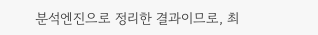분석엔진으로 정리한 결과이므로, 최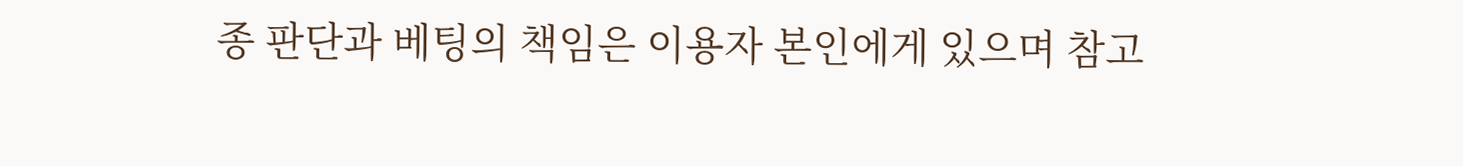종 판단과 베팅의 책임은 이용자 본인에게 있으며 참고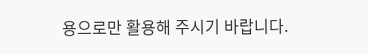용으로만 활용해 주시기 바랍니다.